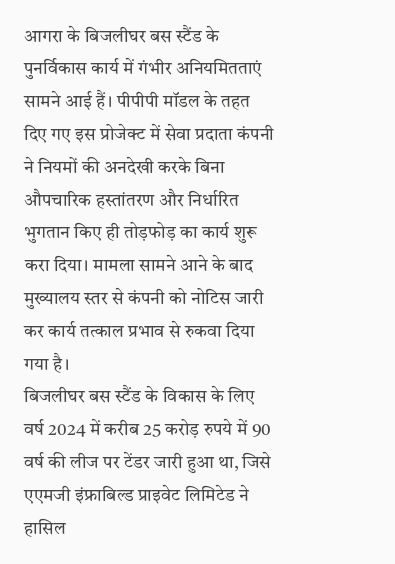आगरा के बिजलीघर बस स्टैंड के पुनर्विकास कार्य में गंभीर अनियमितताएं सामने आई हैं। पीपीपी मॉडल के तहत दिए गए इस प्रोजेक्ट में सेवा प्रदाता कंपनी ने नियमों की अनदेखी करके बिना औपचारिक हस्तांतरण और निर्धारित भुगतान किए ही तोड़फोड़ का कार्य शुरू करा दिया। मामला सामने आने के बाद मुख्यालय स्तर से कंपनी को नोटिस जारी कर कार्य तत्काल प्रभाव से रुकवा दिया गया है।
बिजलीघर बस स्टैंड के विकास के लिए वर्ष 2024 में करीब 25 करोड़ रुपये में 90 वर्ष की लीज पर टेंडर जारी हुआ था, जिसे एएमजी इंफ्राबिल्ड प्राइवेट लिमिटेड ने हासिल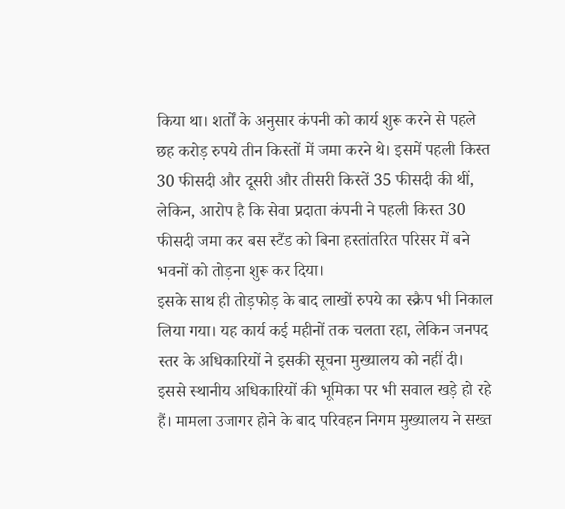किया था। शर्तों के अनुसार कंपनी को कार्य शुरू करने से पहले छह करोड़ रुपये तीन किस्तों में जमा करने थे। इसमें पहली किस्त 30 फीसदी और दूसरी और तीसरी किस्तें 35 फीसदी की थीं, लेकिन, आरोप है कि सेवा प्रदाता कंपनी ने पहली किस्त 30 फीसदी जमा कर बस स्टैंड को बिना हस्तांतरित परिसर में बने भवनों को तोड़ना शुरू कर दिया।
इसके साथ ही तोड़फोड़ के बाद लाखों रुपये का स्क्रैप भी निकाल लिया गया। यह कार्य कई महीनों तक चलता रहा, लेकिन जनपद स्तर के अधिकारियों ने इसकी सूचना मुख्यालय को नहीं दी। इससे स्थानीय अधिकारियों की भूमिका पर भी सवाल खड़े हो रहे हैं। मामला उजागर होने के बाद परिवहन निगम मुख्यालय ने सख्त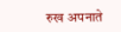रुख अपनाते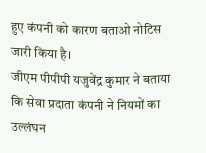हुए कंपनी को कारण बताओ नोटिस जारी किया है।
जीएम पीपीपी यजुवेंद्र कुमार ने बताया कि सेवा प्रदाता कंपनी ने नियमों का उल्लंघन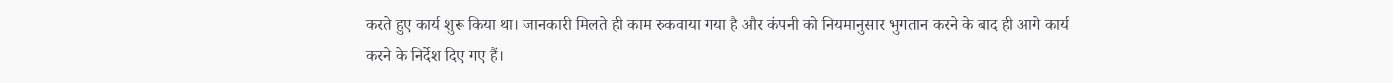करते हुए कार्य शुरू किया था। जानकारी मिलते ही काम रुकवाया गया है और कंपनी को नियमानुसार भुगतान करने के बाद ही आगे कार्य करने के निर्देश दिए गए हैं।